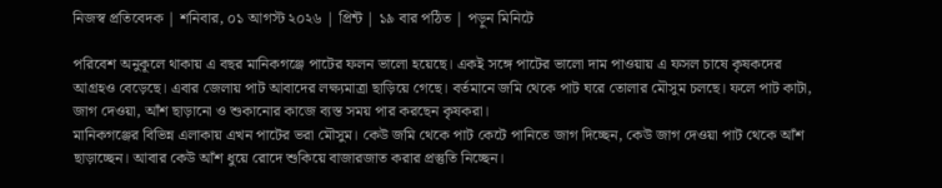নিজস্ব প্রতিবেদক | শনিবার, ০১ আগস্ট ২০২৬ | প্রিন্ট | ১৯ বার পঠিত | পড়ুন মিনিটে

পরিবেশ অনুকূলে থাকায় এ বছর মানিকগঞ্জে পাটের ফলন ভালো হয়েছে। একই সঙ্গে পাটের ভালো দাম পাওয়ায় এ ফসল চাষে কৃষকদের আগ্রহও বেড়েছে। এবার জেলায় পাট আবাদের লক্ষ্যমাত্রা ছাড়িয়ে গেছে। বর্তমানে জমি থেকে পাট ঘরে তোলার মৌসুম চলছে। ফলে পাট কাটা, জাগ দেওয়া, আঁশ ছাড়ানো ও শুকানোর কাজে ব্যস্ত সময় পার করছেন কৃষকরা।
মানিকগঞ্জের বিভিন্ন এলাকায় এখন পাটের ভরা মৌসুম। কেউ জমি থেকে পাট কেটে পানিতে জাগ দিচ্ছেন, কেউ জাগ দেওয়া পাট থেকে আঁশ ছাড়াচ্ছেন। আবার কেউ আঁশ ধুয়ে রোদে শুকিয়ে বাজারজাত করার প্রস্তুতি নিচ্ছেন।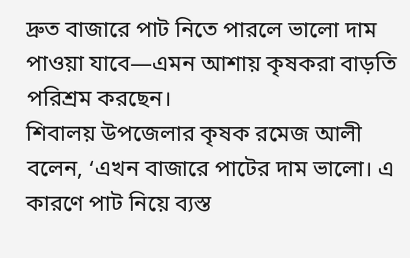দ্রুত বাজারে পাট নিতে পারলে ভালো দাম পাওয়া যাবে—এমন আশায় কৃষকরা বাড়তি পরিশ্রম করছেন।
শিবালয় উপজেলার কৃষক রমেজ আলী বলেন, ‘এখন বাজারে পাটের দাম ভালো। এ কারণে পাট নিয়ে ব্যস্ত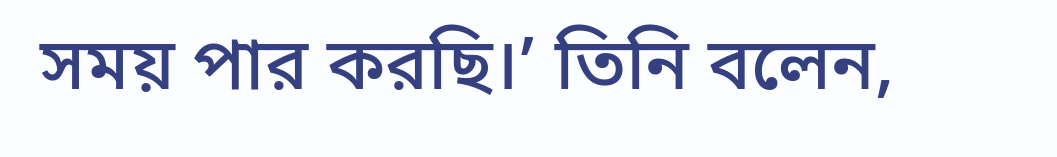সময় পার করছি।’ তিনি বলেন,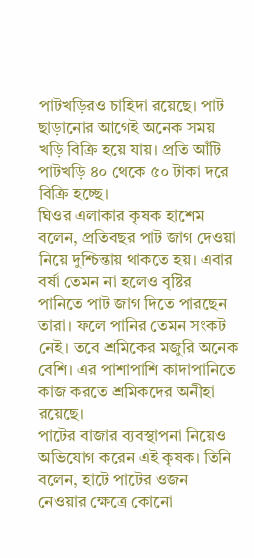পাটখড়িরও চাহিদা রয়েছে। পাট ছাড়ানোর আগেই অনেক সময় খড়ি বিক্রি হয়ে যায়। প্রতি আঁটি পাটখড়ি ৪০ থেকে ৫০ টাকা দরে বিক্রি হচ্ছে।
ঘিওর এলাকার কৃষক হাশেম বলেন, প্রতিবছর পাট জাগ দেওয়া নিয়ে দুশ্চিন্তায় থাকতে হয়। এবার বর্ষা তেমন না হলেও বৃষ্টির পানিতে পাট জাগ দিতে পারছেন তারা। ফলে পানির তেমন সংকট নেই। তবে শ্রমিকের মজুরি অনেক বেশি। এর পাশাপাশি কাদাপানিতে কাজ করতে শ্রমিকদের অনীহা রয়েছে।
পাটের বাজার ব্যবস্থাপনা নিয়েও অভিযোগ করেন এই কৃষক। তিনি বলেন, হাটে পাটের ওজন নেওয়ার ক্ষেত্রে কোনো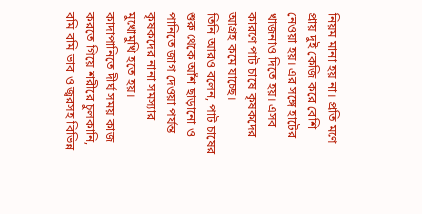নিয়ম মানা হয় না। প্রতি মণে প্রায় দুই কেজি করে বেশি নেওয়া হয়। এর সঙ্গে হাটের খাজনাও দিতে হয়। এসব কারণে পাট চাষে কৃষকদের আগ্রহ কমে যাচ্ছে।
তিনি আরও বলেন, পাট চাষের শুরু থেকে আঁশ ছাড়ানো ও পানিতে জাগ দেওয়া পর্যন্ত কৃষকদের নানা সমস্যার মুখোমুখি হতে হয়। কাদাপানিতে দীর্ঘ সময় কাজ করতে গিয়ে শরীরে চুলকানি, বমি বমি ভাব ও জ্বরসহ বিভিন্ন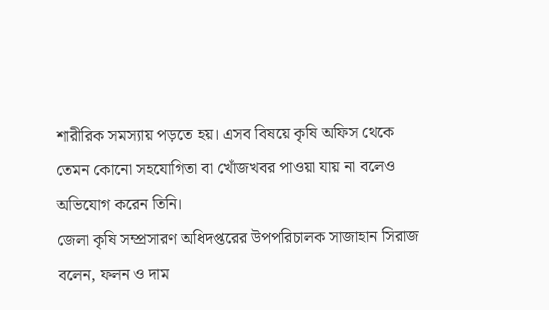শারীরিক সমস্যায় পড়তে হয়। এসব বিষয়ে কৃষি অফিস থেকে তেমন কোনো সহযোগিতা বা খোঁজখবর পাওয়া যায় না বলেও অভিযোগ করেন তিনি।
জেলা কৃষি সম্প্রসারণ অধিদপ্তরের উপপরিচালক সাজাহান সিরাজ বলেন, ফলন ও দাম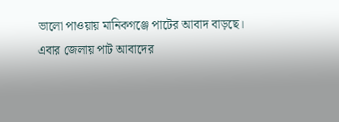ভালো পাওয়ায় মানিকগঞ্জে পাটের আবাদ বাড়ছে। এবার জেলায় পাট আবাদের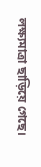লক্ষ্যমাত্রা ছাড়িয়ে গেছে।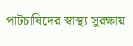পাটচাষিদের স্বাস্থ্য সুরক্ষায়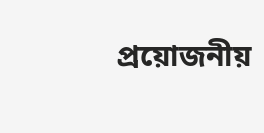প্রয়োজনীয়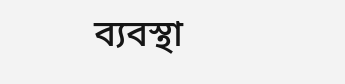ব্যবস্থা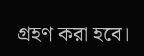গ্রহণ করা হবে।